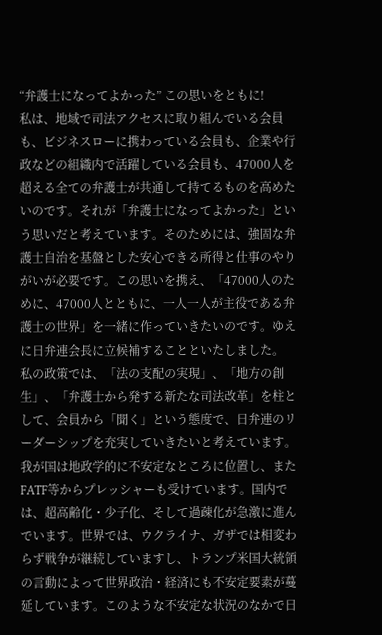“弁護士になってよかった” この思いをともに!
私は、地域で司法アクセスに取り組んでいる会員も、ビジネスローに携わっている会員も、企業や行政などの組織内で活躍している会員も、47000人を超える全ての弁護士が共通して持てるものを高めたいのです。それが「弁護士になってよかった」という思いだと考えています。そのためには、強固な弁護士自治を基盤とした安心できる所得と仕事のやりがいが必要です。この思いを携え、「47000人のために、47000人とともに、一人一人が主役である弁護士の世界」を一緒に作っていきたいのです。ゆえに日弁連会長に立候補することといたしました。
私の政策では、「法の支配の実現」、「地方の創生」、「弁護士から発する新たな司法改革」を柱として、会員から「聞く」という態度で、日弁連のリーダーシップを充実していきたいと考えています。
我が国は地政学的に不安定なところに位置し、またFATF等からプレッシャーも受けています。国内では、超高齢化・少子化、そして過疎化が急激に進んでいます。世界では、ウクライナ、ガザでは相変わらず戦争が継続していますし、トランプ米国大統領の言動によって世界政治・経済にも不安定要素が蔓延しています。このような不安定な状況のなかで日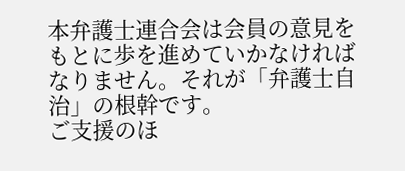本弁護士連合会は会員の意見をもとに歩を進めていかなければなりません。それが「弁護士自治」の根幹です。
ご支援のほ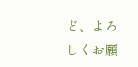ど、よろしくお願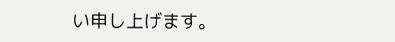い申し上げます。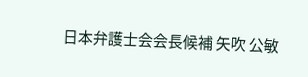日本弁護士会会長候補 矢吹 公敏